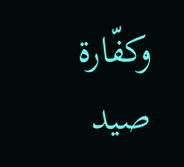وكفّارة صيد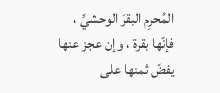المُحرِم البقرَ الوحشيِّ ، فإنّها بقرة ، وإن عجز عنها يفضّ ثمنها على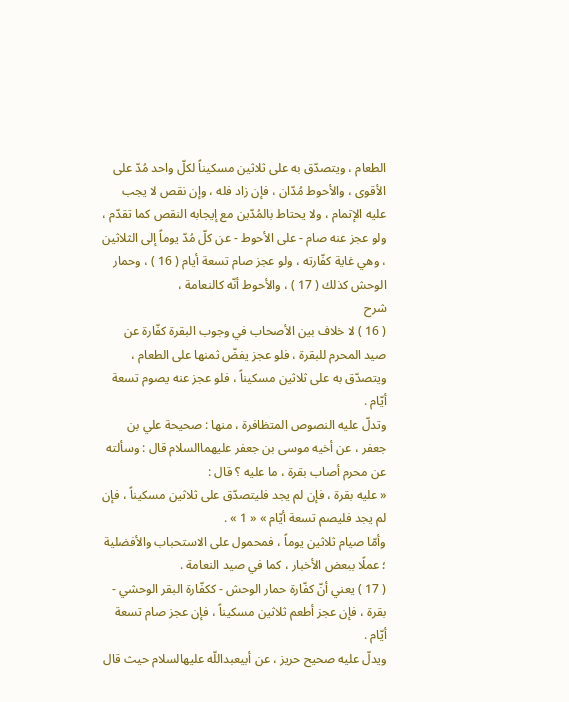الطعام ، ويتصدّق به على ثلاثين مسكيناً لكلّ واحد مُدّ على الأقوى ، والأحوط مُدّان ، فإن زاد فله ، وإن نقص لا يجب عليه الإتمام ، ولا يحتاط بالمُدّين مع إيجابه النقص كما تقدّم ، ولو عجز عنه صام - على الأحوط - عن كلّ مُدّ يوماً إلى الثلاثين ، وهي غاية كفّارته ، ولو عجز صام تسعة أيام ( 16 ) ، وحمار الوحش كذلك ( 17 ) ، والأحوط أنّه كالنعامة ،
شرح
( 16 ) لا خلاف بين الأصحاب في وجوب البقرة كفّارة عن صيد المحرم للبقرة ، فلو عجز يفضّ ثمنها على الطعام ، ويتصدّق به على ثلاثين مسكيناً ، فلو عجز عنه يصوم تسعة أيّام .
وتدلّ عليه النصوص المتظافرة ، منها : صحيحة علي بن جعفر ، عن أخيه موسى بن جعفر عليهماالسلام قال : وسألته عن محرم أصاب بقرة ، ما عليه ؟ قال :
« عليه بقرة ، فإن لم يجد فليتصدّق على ثلاثين مسكيناً ، فإن لم يجد فليصم تسعة أيّام » « 1 » .
وأمّا صيام ثلاثين يوماً ، فمحمول على الاستحباب والأفضلية ؛ عملًا ببعض الأخبار ، كما في صيد النعامة .
( 17 ) يعني أنّ كفّارة حمار الوحش - ككفّارة البقر الوحشي - بقرة ، فإن عجز أطعم ثلاثين مسكيناً ، فإن عجز صام تسعة أيّام .
ويدلّ عليه صحيح حريز ، عن أبيعبداللّه عليهالسلام حيث قال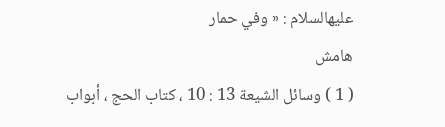عليهالسلام : « وفي حمار
هامش
( 1 ) وسائل الشيعة 13 : 10 ، كتاب الحج ، أبواب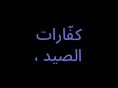كفّارات الصيد ،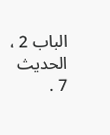الباب 2 ، الحديث 7 .